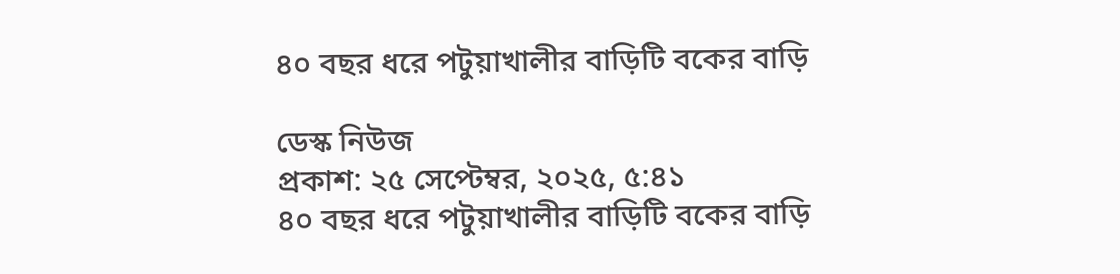৪০ বছর ধরে পটুয়াখালীর বাড়িটি বকের বাড়ি

ডেস্ক নিউজ
প্রকাশ: ২৫ সেপ্টেম্বর, ২০২৫, ৫:৪১
৪০ বছর ধরে পটুয়াখালীর বাড়িটি বকের বাড়ি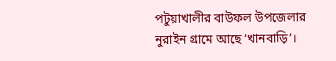পটুয়াখালীর বাউফল উপজেলার নুরাইন গ্রামে আছে ‘খানবাড়ি’।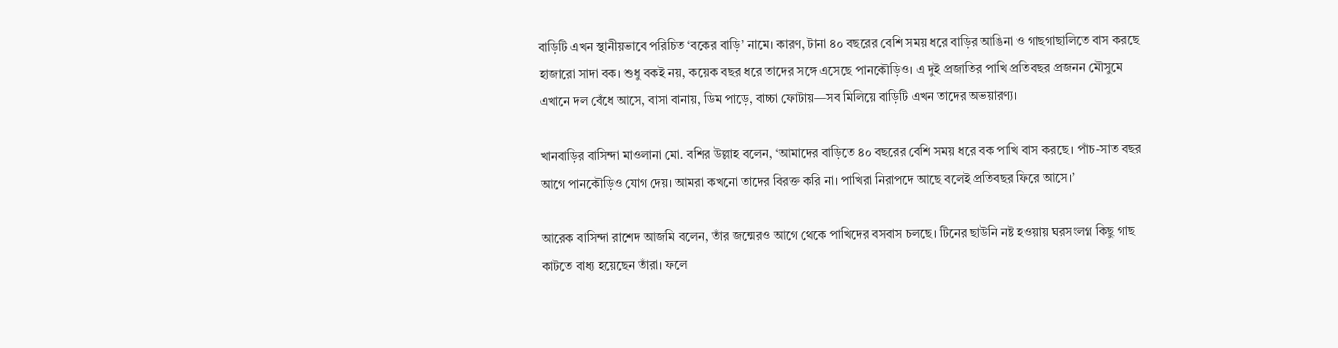বাড়িটি এখন স্থানীয়ভাবে পরিচিত ‘বকের বাড়ি’ নামে। কারণ, টানা ৪০ বছরের বেশি সময় ধরে বাড়ির আঙিনা ও গাছগাছালিতে বাস করছে হাজারো সাদা বক। শুধু বকই নয়, কয়েক বছর ধরে তাদের সঙ্গে এসেছে পানকৌড়িও। এ দুই প্রজাতির পাখি প্রতিবছর প্রজনন মৌসুমে এখানে দল বেঁধে আসে, বাসা বানায়, ডিম পাড়ে, বাচ্চা ফোটায়—সব মিলিয়ে বাড়িটি এখন তাদের অভয়ারণ্য।

খানবাড়ির বাসিন্দা মাওলানা মো. বশির উল্লাহ বলেন, ‘আমাদের বাড়িতে ৪০ বছরের বেশি সময় ধরে বক পাখি বাস করছে। পাঁচ-সাত বছর আগে পানকৌড়িও যোগ দেয়। আমরা কখনো তাদের বিরক্ত করি না। পাখিরা নিরাপদে আছে বলেই প্রতিবছর ফিরে আসে।’

আরেক বাসিন্দা রাশেদ আজমি বলেন, তাঁর জন্মেরও আগে থেকে পাখিদের বসবাস চলছে। টিনের ছাউনি নষ্ট হওয়ায় ঘরসংলগ্ন কিছু গাছ কাটতে বাধ্য হয়েছেন তাঁরা। ফলে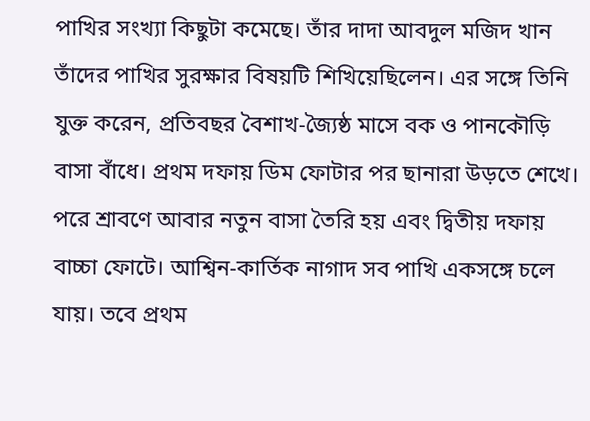পাখির সংখ্যা কিছুটা কমেছে। তাঁর দাদা আবদুল মজিদ খান তাঁদের পাখির সুরক্ষার বিষয়টি শিখিয়েছিলেন। এর সঙ্গে তিনি যুক্ত করেন, প্রতিবছর বৈশাখ-জ্যৈষ্ঠ মাসে বক ও পানকৌড়ি বাসা বাঁধে। প্রথম দফায় ডিম ফোটার পর ছানারা উড়তে শেখে। পরে শ্রাবণে আবার নতুন বাসা তৈরি হয় এবং দ্বিতীয় দফায় বাচ্চা ফোটে। আশ্বিন-কার্তিক নাগাদ সব পাখি একসঙ্গে চলে যায়। তবে প্রথম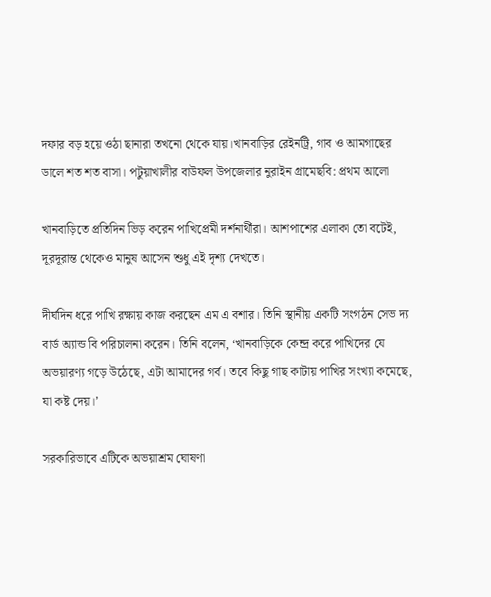দফার বড় হয়ে ওঠা ছানারা তখনো থেকে যায়।খানবাড়ির রেইনট্রি, গাব ও আমগাছের ডালে শত শত বাসা। পটুয়াখালীর বাউফল উপজেলার নুরাইন গ্রামেছবি: প্রথম আলো

খানবাড়িতে প্রতিদিন ভিড় করেন পাখিপ্রেমী দর্শনার্থীরা। আশপাশের এলাকা তো বটেই, দূরদূরান্ত থেকেও মানুষ আসেন শুধু এই দৃশ্য দেখতে।

দীর্ঘদিন ধরে পাখি রক্ষায় কাজ করছেন এম এ বশার। তিনি স্থানীয় একটি সংগঠন সেভ দ্য বার্ড অ্যান্ড বি পরিচালনা করেন। তিনি বলেন, ‘খানবাড়িকে কেন্দ্র করে পাখিদের যে অভয়ারণ্য গড়ে উঠেছে, এটা আমাদের গর্ব। তবে কিছু গাছ কাটায় পাখির সংখ্যা কমেছে, যা কষ্ট দেয়।’

সরকারিভাবে এটিকে অভয়াশ্রম ঘোষণা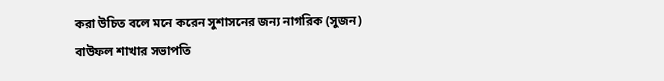করা উচিত বলে মনে করেন সুশাসনের জন্য নাগরিক (সুজন) বাউফল শাখার সভাপতি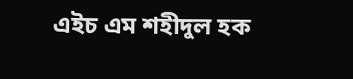এইচ এম শহীদুল হক